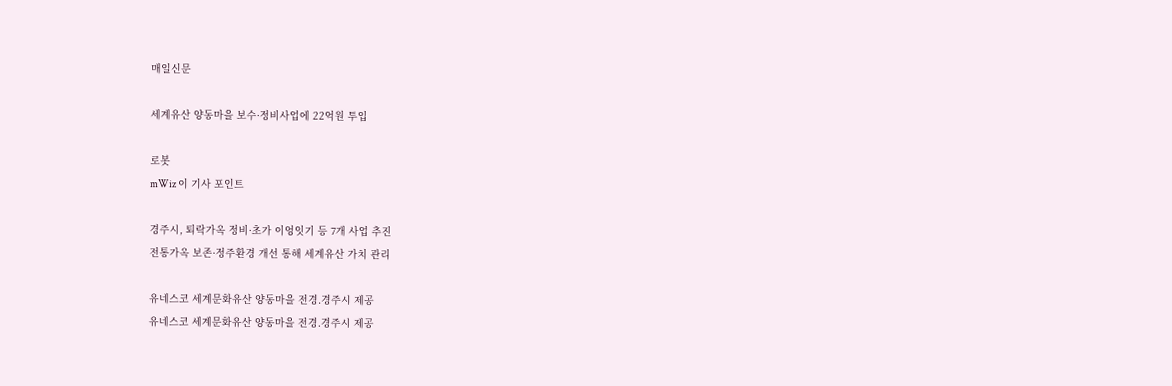매일신문

세계유산 양동마을 보수·정비사업에 22억원 투입

로봇
mWiz 이 기사 포인트

경주시, 퇴락가옥 정비·초가 이엉잇기 등 7개 사업 추진
전통가옥 보존·정주환경 개선 통해 세계유산 가치 관리

유네스코 세계문화유산 양동마을 전경.경주시 제공
유네스코 세계문화유산 양동마을 전경.경주시 제공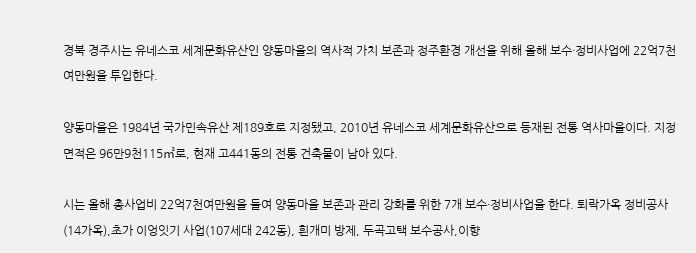경북 경주시는 유네스코 세계문화유산인 양동마을의 역사적 가치 보존과 정주환경 개선을 위해 올해 보수·정비사업에 22억7천여만원을 투입한다.

양동마을은 1984년 국가민속유산 제189호로 지정됐고, 2010년 유네스코 세계문화유산으로 등재된 전통 역사마을이다. 지정 면적은 96만9천115㎡로, 현재 고441동의 전통 건축물이 남아 있다.

시는 올해 총사업비 22억7천여만원을 들여 양동마을 보존과 관리 강화를 위한 7개 보수·정비사업을 한다. 퇴락가옥 정비공사(14가옥),초가 이엉잇기 사업(107세대 242동), 흰개미 방제, 두곡고택 보수공사,이향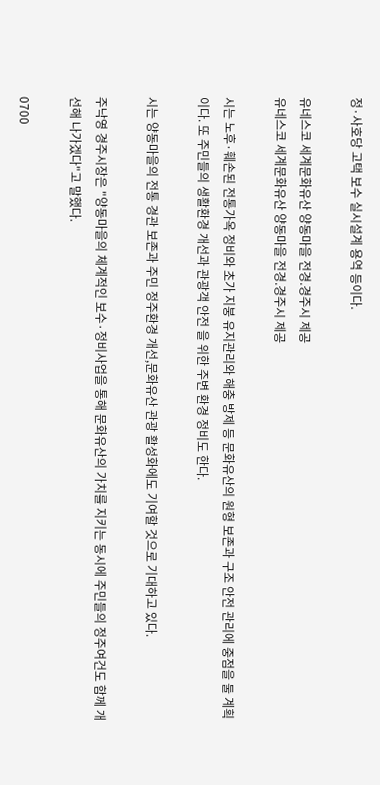정·사호당 고택 보수 실시설계 용역 등이다.

유네스코 세계문화유산 양동마을 전경.경주시 제공
유네스코 세계문화유산 양동마을 전경.경주시 제공

시는 노후·훼손된 전통가옥 정비와 초가 지붕 유지관리와 해충 방제 등 문화유산의 원형 보존과 구조 안전 관리에 중점을 둘 계획이다. 또 주민들의 생활환경 개선과 관광객 안전 을 위한 주변 환경 정비도 한다.

시는 양동마을의 전통 경관 보존과 주민 정주환경 개선,문화유산 관광 활성화에도 기여할 것으로 기대하고 있다.

주낙영 경주시장은 "양동마을의 체계적인 보수·정비사업을 통해 문화유산의 가치를 지키는 동시에 주민들의 정주여건도 함께 개선해 나가겠다"고 말했다.

0700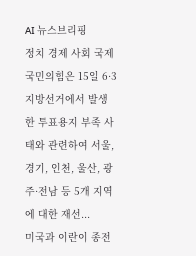AI 뉴스브리핑
정치 경제 사회 국제
국민의힘은 15일 6·3 지방선거에서 발생한 투표용지 부족 사태와 관련하여 서울, 경기, 인천, 울산, 광주·전남 등 5개 지역에 대한 재선...
미국과 이란이 종전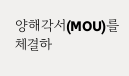양해각서(MOU)를 체결하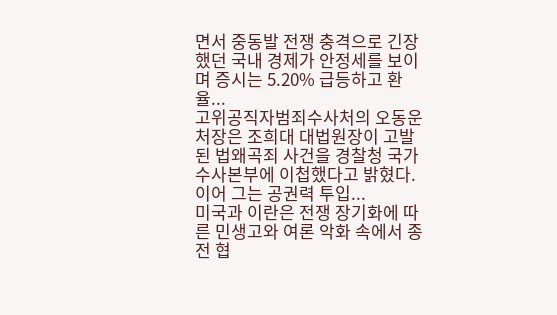면서 중동발 전쟁 충격으로 긴장했던 국내 경제가 안정세를 보이며 증시는 5.20% 급등하고 환율...
고위공직자범죄수사처의 오동운 처장은 조희대 대법원장이 고발된 법왜곡죄 사건을 경찰청 국가수사본부에 이첩했다고 밝혔다. 이어 그는 공권력 투입...
미국과 이란은 전쟁 장기화에 따른 민생고와 여론 악화 속에서 종전 협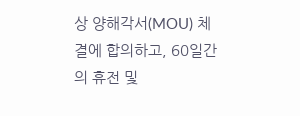상 양해각서(MOU) 체결에 합의하고, 60일간의 휴전 및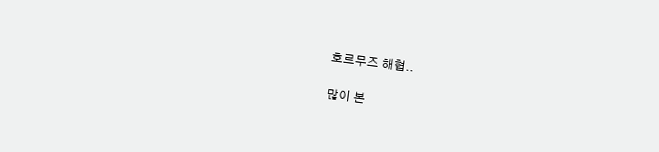호르무즈 해협..

많이 본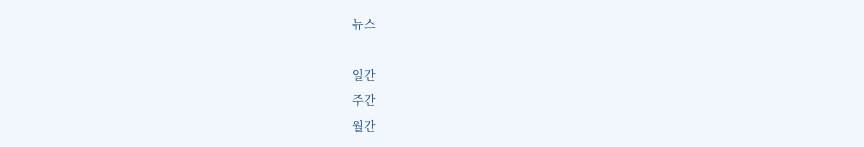뉴스

일간
주간
월간